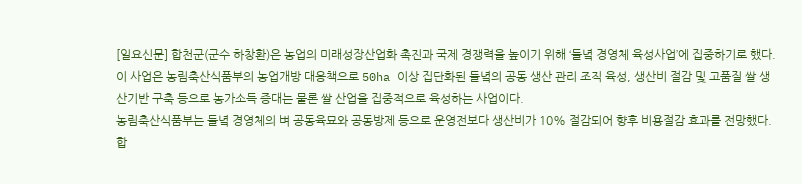[일요신문] 합천군(군수 하창환)은 농업의 미래성장산업화 촉진과 국제 경쟁력을 높이기 위해 ‘들녘 경영체 육성사업’에 집중하기로 했다.
이 사업은 농림축산식품부의 농업개방 대응책으로 50ha 이상 집단화된 들녘의 공동 생산 관리 조직 육성, 생산비 절감 및 고품질 쌀 생산기반 구축 등으로 농가소득 증대는 물론 쌀 산업을 집중적으로 육성하는 사업이다.
농림축산식품부는 들녘 경영체의 벼 공동육묘와 공동방제 등으로 운영전보다 생산비가 10% 절감되어 향후 비용절감 효과를 전망했다.
합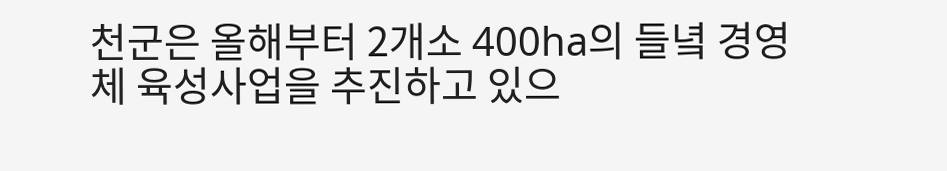천군은 올해부터 2개소 400ha의 들녘 경영체 육성사업을 추진하고 있으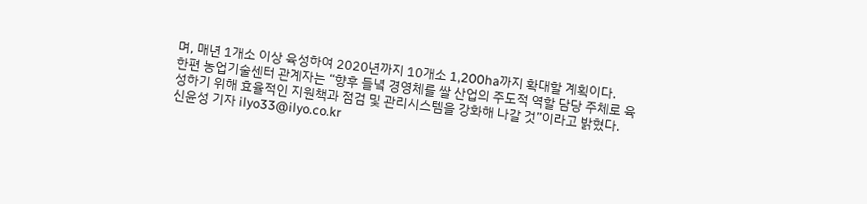며, 매년 1개소 이상 육성하여 2020년까지 10개소 1,200ha까지 확대할 계획이다.
한편 농업기술센터 관계자는 “향후 들녘 경영체를 쌀 산업의 주도적 역할 담당 주체로 육성하기 위해 효율적인 지원책과 점검 및 관리시스템을 강화해 나갈 것”이라고 밝혔다.
신윤성 기자 ilyo33@ilyo.co.kr